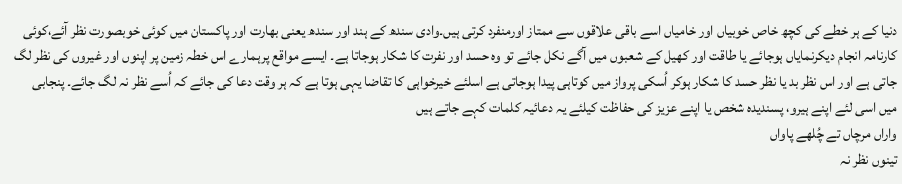دنیا کے ہر خطے کی کچھ خاص خوبیاں اور خامیاں اسے باقی علاقوں سے ممتاز اورمنفرد کرتی ہیں۔وادی سندھ کے ہند اور سندھ یعنی بھارت اور پاکستان میں کوئی خوبصورت نظر آئے،کوئی کارنامہ انجام دیکرنمایاں ہوجائے یا طاقت اور کھیل کے شعبوں میں آگے نکل جائے تو وہ حسد اور نفرت کا شکار ہوجاتا ہے۔ ایسے مواقع پرہمارے اس خطہ زمین پر اپنوں اور غیروں کی نظر لگ جاتی ہے اور اس نظر بد یا نظر حسد کا شکار ہوکر اُسکی پرواز میں کوتاہی پیدا ہوجاتی ہے اسلئے خیرخواہی کا تقاضا یہی ہوتا ہے کہ ہر وقت دعا کی جائے کہ اُسے نظر نہ لگ جائے۔ پنجابی میں اسی لئے اپنے ہیرو، پسندیدہ شخص یا اپنے عزیز کی حفاظت کیلئے یہ دعائیہ کلمات کہے جاتے ہیں
واراں مرچاں تے چُلھے پاواں
تینوں نظر نہ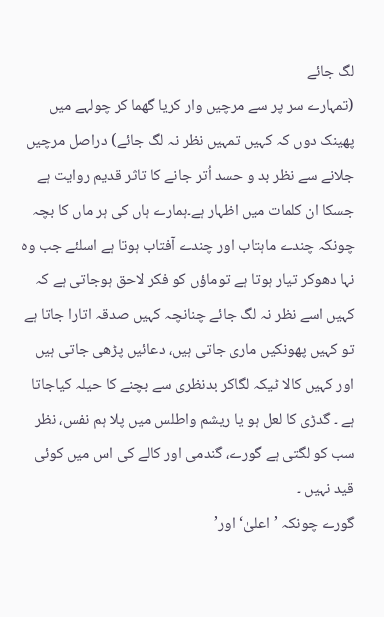لگ جائے
(تمہارے سر پر سے مرچیں وار کریا گھما کر چولہے میں پھینک دوں کہ کہیں تمہیں نظر نہ لگ جائے) دراصل مرچیں جلانے سے نظر بد و حسد اُتر جانے کا تاثر قدیم روایت ہے جسکا ان کلمات میں اظہار ہے۔ہمارے ہاں کی ہر ماں کا بچہ چونکہ چندے ماہتاب اور چندے آفتاب ہوتا ہے اسلئے جب وہ نہا دھوکر تیار ہوتا ہے توماؤں کو فکر لاحق ہوجاتی ہے کہ کہیں اسے نظر نہ لگ جائے چنانچہ کہیں صدقہ اتارا جاتا ہے تو کہیں پھونکیں ماری جاتی ہیں، دعائیں پڑھی جاتی ہیں اور کہیں کالا ٹیکہ لگاکر بدنظری سے بچنے کا حیلہ کیاجاتا ہے ۔ گدڑی کا لعل ہو یا ریشم واطلس میں پلا ہم نفس، نظر سب کو لگتی ہے گورے، گندمی اور کالے کی اس میں کوئی قید نہیں ۔
گورے چونکہ ’اعلیٰ‘ اور’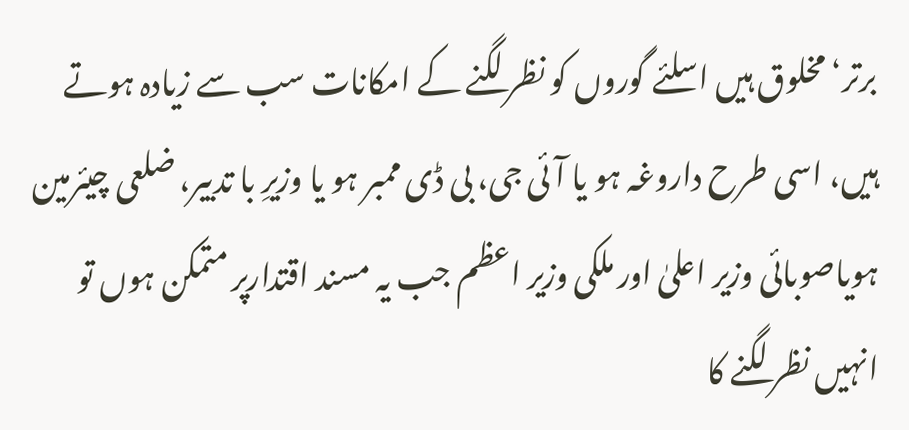برتر‘ مخلوق ہیں اسلئے گوروں کو نظر لگنے کے امکانات سب سے زیادہ ہوتے ہیں، اسی طرح داروغہ ہو یا آئی جی، بی ڈی ممبر ہو یا وزیرِ با تدبیر، ضلعی چیئرمین ہویاصوبائی وزیر اعلیٰ اور ملکی وزیر اعظم جب یہ مسند اقتدارپر متمکن ہوں تو انہیں نظر لگنے کا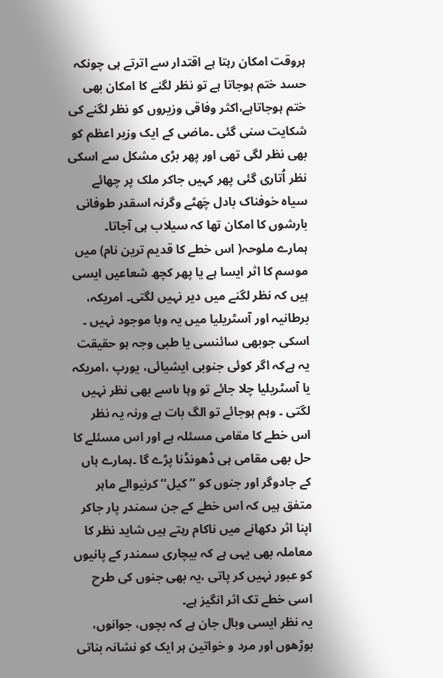ہروقت امکان رہتا ہے اقتدار سے اترتے ہی چونکہ حسد ختم ہوجاتا ہے تو نظر لگنے کا امکان بھی ختم ہوجاتاہے،اکثر وفاقی وزیروں کو نظر لگنے کی شکایت سنی گئی ۔ماضی کے ایک وزیر اعظم کو بھی نظر لگی تھی اور پھر بڑی مشکل سے اسکی نظر اُتاری گئی پھر کہیں جاکر ملک پر چھائے سیاہ خوفناک بادل چَھٹے وگرنہ اسقدر طوفانی بارشوں کا امکان تھا کہ سیلاب ہی آجاتا۔
ہمارے ملوحہ( اس خطے کا قدیم ترین نام) میں موسم کا اثر ایسا ہے یا پھر کچھ شعاعیں ایسی ہیں کہ نظر لگنے میں دیر نہیں لگتی۔ امریکہ، برطانیہ اور آسٹریلیا میں یہ وبا موجود نہیں ۔ اسکی جوبھی سائنسی یا طبی وجہ ہو حقیقت یہ ہےکہ اگر کوئی جنوبی ایشیائی، یورپ ،امریکہ یا آسٹریلیا چلا جائے تو وہا ںاسے بھی نظر نہیں لگتی ۔ وہم ہوجائے تو الگ بات ہے ورنہ یہ نظر اس خطے کا مقامی مسئلہ ہے اور اس مسئلے کا حل بھی مقامی ہی ڈھونڈنا پڑے گا ۔ہمارے ہاں کے جادوگر اور جنوں کو ’’ کیل‘‘ کرنیوالے ماہر متفق ہیں کہ اس خطے کے جن سمندر پار جاکر اپنا اثر دکھانے میں ناکام رہتے ہیں شاید نظر کا معاملہ بھی یہی ہے کہ بیچاری سمندر کے پانیوں کو عبور نہیں کر پاتی ،یہ بھی جنوں کی طرح اسی خطے تک اثر انگیز ہے۔
یہ نظر ایسی وبال جان ہے کہ بچوں، جوانوں، بوڑھوں اور مرد و خواتین ہر ایک کو نشانہ بناتی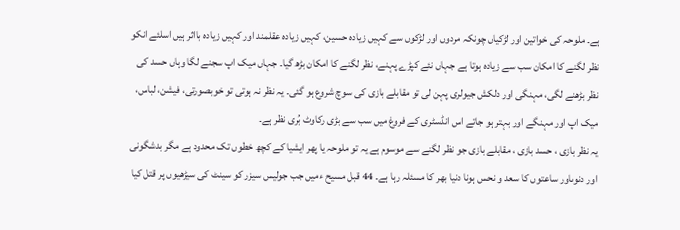ہے۔ ملوحہ کی خواتین اور لڑکیاں چونکہ مردوں اور لڑکوں سے کہیں زیادہ حسین، کہیں زیادہ عقلمند اور کہیں زیادہ بااثر ہیں اسلئے انکو نظر لگنے کا امکان سب سے زیادہ ہوتا ہے جہاں نئے کپڑے پہنے، نظر لگنے کا امکان بڑھ گیا۔ جہاں میک اپ سجنے لگا وہاں حسد کی نظر بڑھنے لگی، مہنگی اور دلکش جیولری پہن لی تو مقابلے بازی کی سوچ شروع ہو گئی۔ یہ نظر نہ ہوتی تو خوبصورتی، فیشن، لباس، میک اپ اور مہنگے اور بہتر ہو جاتے اس انڈسٹری کے فروغ میں سب سے بڑی رکاوٹ بُری نظر ہے۔
یہ نظر بازی ، حسد بازی ، مقابلے بازی جو نظر لگنے سے موسوم ہے یہ تو ملوحہ یا پھر ایشیا کے کچھ خطوں تک محدود ہے مگر بدشگونی اور دنوںاور ساعتوں کا سعد و نحس ہونا دنیا بھر کا مسئلہ رہا ہے۔ 44 قبل مسیح ءمیں جب جولیس سیزر کو سینٹ کی سیڑھیوں پر قتل کیا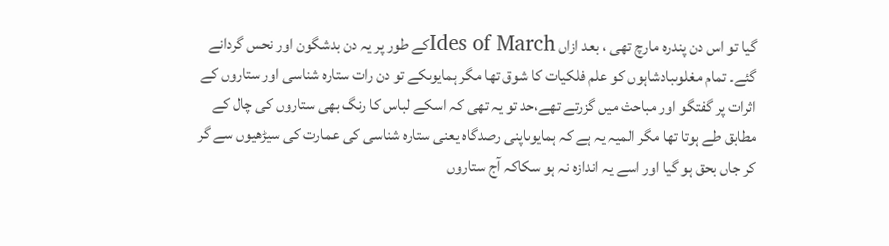گیا تو اس دن پندرہ مارچ تھی ، بعد ازاں Ides of Marchکے طور پر یہ دن بدشگون اور نحس گردانے گئے۔ تمام مغلوںبادشاہوں کو علم فلکیات کا شوق تھا مگر ہمایوںکے تو دن رات ستارہ شناسی اور ستاروں کے اثرات پر گفتگو اور مباحث میں گزرتے تھے،حد تو یہ تھی کہ اسکے لباس کا رنگ بھی ستاروں کی چال کے مطابق طے ہوتا تھا مگر المیہ یہ ہے کہ ہمایوںاپنی رصدگاہ یعنی ستارہ شناسی کی عمارت کی سیڑھیوں سے گر کر جاں بحق ہو گیا اور اسے یہ اندازہ نہ ہو سکاکہ آج ستاروں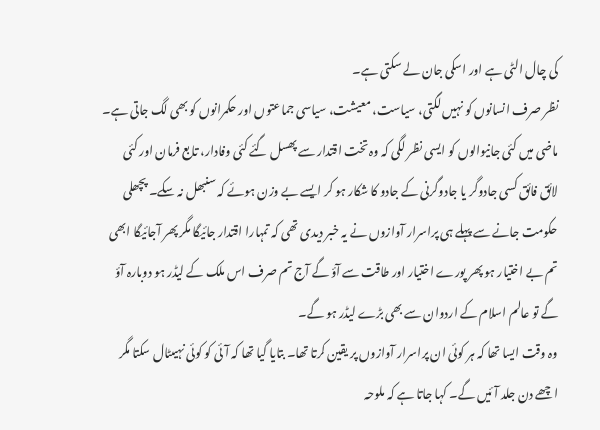کی چال الٹی ہے اور اسکی جان لے سکتی ہے۔
نظر صرف انسانوں کو نہیں لگتی، سیاست، معیشت، سیاسی جماعتوں اور حکمرانوں کو بھی لگ جاتی ہے۔ ماضی میں کئی جانیوالوں کو ایسی نظر لگی کہ وہ تخت اقتدار سے پھسل گئے کئی وفادار، تابع فرمان اور کئی لائق فائق کسی جادوگر یا جادوگرنی کے جادو کا شکار ہو کر ایسے بے وزن ہوئے کہ سنبھل نہ سکے۔ پچھلی حکومت جانے سے پہلے ہی پراسرار آوازوں نے یہ خبر دیدی تھی کہ تمہارا اقتدار جائیگا مگر پھر آجائیگا ابھی تم بے اختیار ہو پھر پورے اختیار اور طاقت سے آؤ گے آج تم صرف اس ملک کے لیڈر ہو دوبارہ آؤ گے تو عالم اسلام کے اردوان سے بھی بڑے لیڈر ہو گے۔
وہ وقت ایسا تھا کہ ہر کوئی ان پراسرار آوازوں پر یقین کرتا تھا۔ بتایا گیا تھا کہ آئی کو کوئی نہیںٹال سکتا مگر اچھے دن جلد آئیں گے۔ کہا جاتا ہے کہ ملوحہ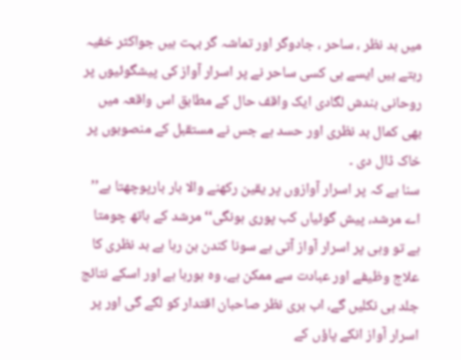میں بد نظر ، ساحر ، جادوگر اور تماشہ گر بہت ہیں جواکثر خفیہ رہتے ہیں ایسے ہی کسی ساحر نے پر اسرار آواز کی پیشگوئیوں پر روحانی بندش لگادی ایک واقف حال کے مطابق اس واقعہ میں بھی کمال بد نظری اور حسد ہے جس نے مستقبل کے منصوبوں پر خاک ڈال دی ۔
سنا ہے کہ پر اسرار آوازوں پر یقین رکھنے والا بار بارپوچھتا ہے’’ اے مرشد، پیش گوئیاں کب پوری ہونگی‘‘ مرشد کے ہاتھ چومتا ہے تو وہی پر اسرار آواز آتی ہے سونا کندن بن رہا ہے بد نظری کا علاج وظیفے اور عبادت سے ممکن ہے، وہ ہورہا ہے اور اسکے نتائج جلد ہی نکلیں گے، اب بری نظر صاحبان اقتدار کو لگے گی اور پر اسرار آواز انکے پاؤں کے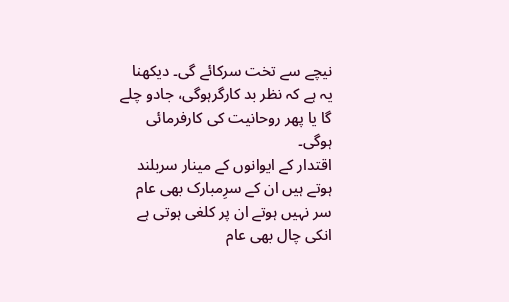نیچے سے تخت سرکائے گی۔ دیکھنا یہ ہے کہ نظر بد کارگرہوگی، جادو چلے گا یا پھر روحانیت کی کارفرمائی ہوگی۔
اقتدار کے ایوانوں کے مینار سربلند ہوتے ہیں ان کے سرِمبارک بھی عام سر نہیں ہوتے ان پر کلغی ہوتی ہے انکی چال بھی عام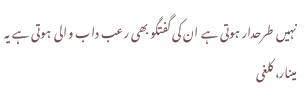نہیں طرحدار ہوتی ہے ان کی گفتگو بھی رعب داب والی ہوتی ہے یہ مینار، کلغی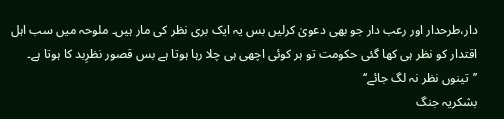دار،طرحدار اور رعب دار جو بھی دعویٰ کرلیں بس یہ ایک بری نظر کی مار ہیں۔ ملوحہ میں سب اہل اقتدار کو نظر ہی کھا گئی حکومت تو ہر کوئی اچھی ہی چلا رہا ہوتا ہے بس قصور نظرِبد کا ہوتا ہے۔
’’تینوں نظر نہ لگ جائے‘‘
بشکریہ جنگ